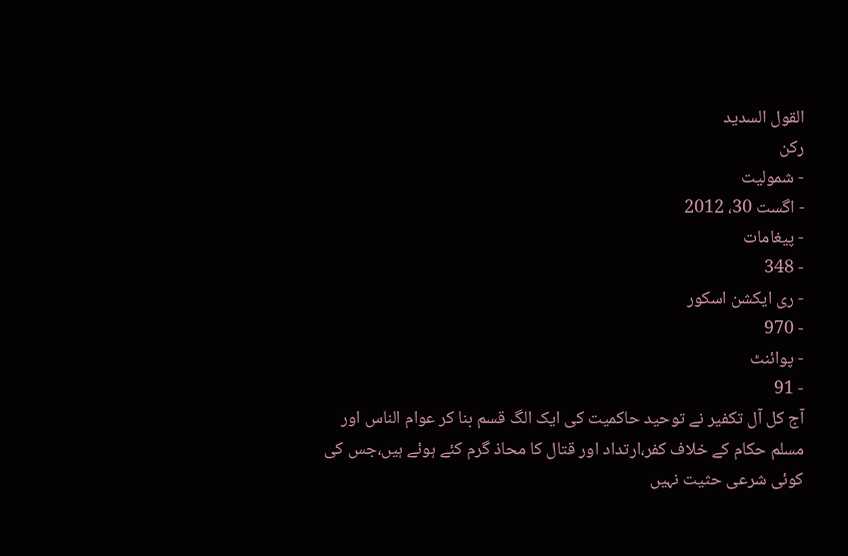القول السدید
رکن
- شمولیت
- اگست 30، 2012
- پیغامات
- 348
- ری ایکشن اسکور
- 970
- پوائنٹ
- 91
آج کل آل تکفیر نے توحید حاکمیت کی ایک الگ قسم بنا کر عوام الناس اور مسلم حکام کے خلاف کفر،ارتداد اور قتال کا محاذ گرم کئے ہوئے ہیں،جس کی کوئی شرعی حثیت نہیں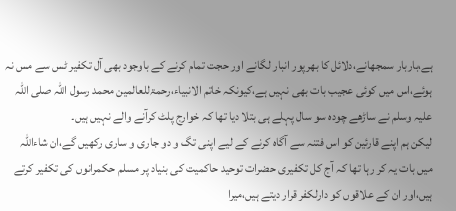ہے،باربار سمجھانے،دلائل کا بھرپور انبار لگانے اور حجت تمام کرنے کے باوجود بھی آل تکفیر ٹس سے مس نہ ہوئے،اس میں کوئی عجیب بات بھی نہیں ہے،کیونکہ خاتم الانبیاء،رحمۃللعالمین محمد رسول اللہ صلی اللہ علیہ وسلم نے ساڑھے چودہ سو سال پہلے ہی بتلا دیا تھا کہ خوارج پلٹ کرآنے والے نہیں ہیں۔
لیکن ہم اپنے قارئین کو اس فتنہ سے آگاہ کرنے کے لیے اپنی تگ و دو جاری و ساری رکھیں گے،ان شاءاللہ
میں بات یہ کر رہا تھا کہ آج کل تکفیری حضرات توحید حاکمیت کی بنیاد پر مسلم حکمرانوں کی تکفیر کرتے ہیں،اور ان کے علاقوں کو دارلکفر قرار دیتے ہیں،میرا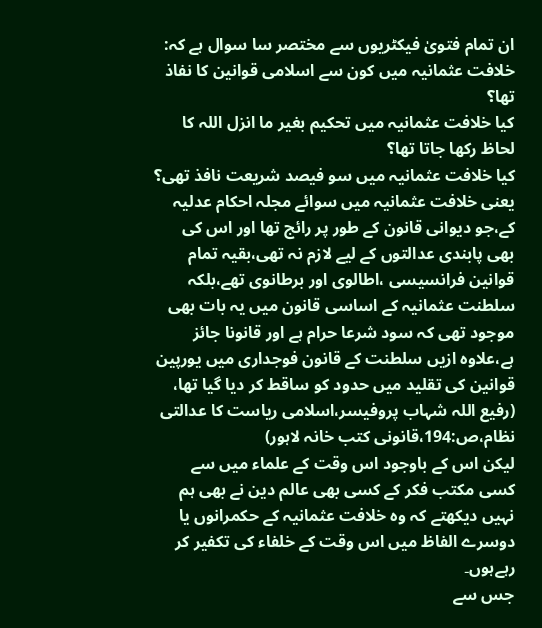ان تمام فتویٰ فیکٹریوں سے مختصر سا سوال ہے کہ:
خلافت عثمانیہ میں کون سے اسلامی قوانین کا نفاذ تھا؟
کیا خلافت عثمانیہ میں تحکیم بغیر ما انزل اللہ کا لحاظ رکھا جاتا تھا؟
کیا خلافت عثمانیہ میں سو فیصد شریعت نافذ تھی؟
یعنی خلافت عثمانیہ میں سوائے مجلہ احکام عدلیہ کے،جو دیوانی قانون کے طور پر رائج تھا اور اس کی بھی پابندی عدالتوں کے لیے لازم نہ تھی،بقیہ تمام قوانین فرانسیسی ،اطالوی اور برطانوی تھے،بلکہ سلطنت عثمانیہ کے اساسی قانون میں یہ بات بھی موجود تھی کہ سود شرعا حرام ہے اور قانونا جائز ہے،علاوہ ازیں سلطنت کے قانون فوجداری میں یورپین قوانین کی تقلید میں حدود کو ساقط کر دیا گیا تھا،
(رفیع اللہ شہاب پروفیسر،اسلامی ریاست کا عدالتی نظام،ص:194،قانونی کتب خانہ لاہور)
لیکن اس کے باوجود اس وقت کے علماء میں سے کسی مکتب فکر کے کسی بھی عالم دین نے بھی ہم نہیں دیکھتے کہ وہ خلافت عثمانیہ کے حکمرانوں یا دوسرے الفاظ میں اس وقت کے خلفاء کی تکفیر کر رہےہوں۔
جس سے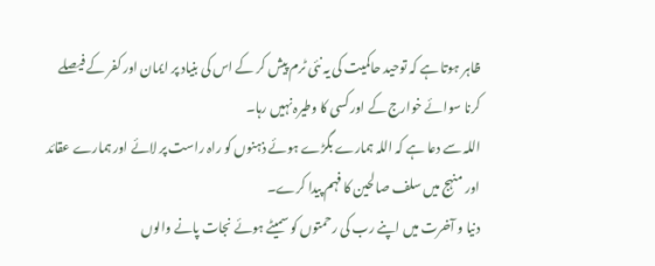ظاہر ہوتا ہے کہ توحید حاکمیت کی یہ نئی ٹرم پیش کر کے اس کی بنیاد پر ایمان اور کفر کے فیصلے کرنا سوائے خوارج کے اور کسی کا وطیرہ نہیں رہا۔
اللہ سے دعا ہے کہ اللہ ہمارے بگڑے ہوئے ذہنوں کو راہ راست پر لائے اور ہمارے عقائد اور منہج میں سلف صالحین کا فہم پیدا کرے۔
دنیا و آخرت میں اپنے رب کی رحمتوں کو سمیٹے ہوئے نجات پانے والوں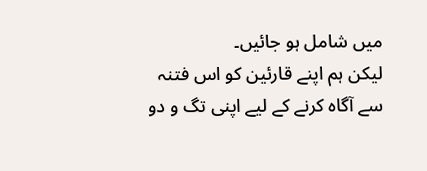میں شامل ہو جائیں۔
لیکن ہم اپنے قارئین کو اس فتنہ سے آگاہ کرنے کے لیے اپنی تگ و دو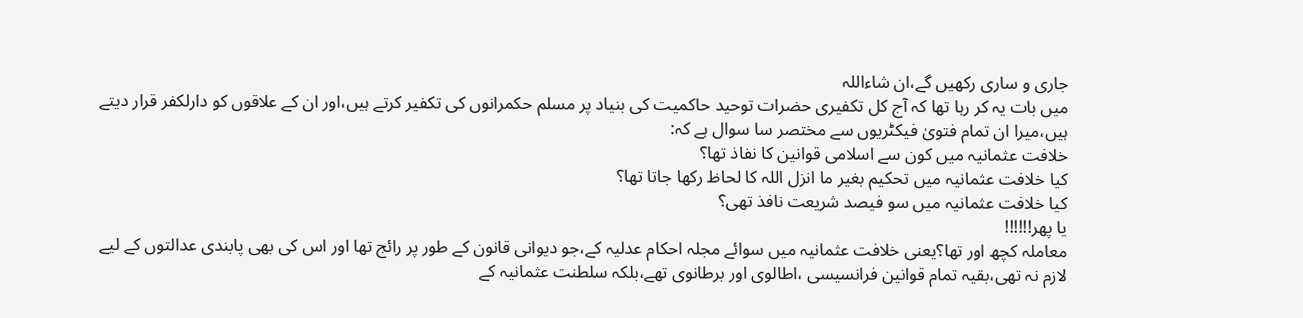جاری و ساری رکھیں گے،ان شاءاللہ
میں بات یہ کر رہا تھا کہ آج کل تکفیری حضرات توحید حاکمیت کی بنیاد پر مسلم حکمرانوں کی تکفیر کرتے ہیں،اور ان کے علاقوں کو دارلکفر قرار دیتے ہیں،میرا ان تمام فتویٰ فیکٹریوں سے مختصر سا سوال ہے کہ:
خلافت عثمانیہ میں کون سے اسلامی قوانین کا نفاذ تھا؟
کیا خلافت عثمانیہ میں تحکیم بغیر ما انزل اللہ کا لحاظ رکھا جاتا تھا؟
کیا خلافت عثمانیہ میں سو فیصد شریعت نافذ تھی؟
یا پھر!!!!!!
معاملہ کچھ اور تھا؟یعنی خلافت عثمانیہ میں سوائے مجلہ احکام عدلیہ کے،جو دیوانی قانون کے طور پر رائج تھا اور اس کی بھی پابندی عدالتوں کے لیے لازم نہ تھی،بقیہ تمام قوانین فرانسیسی ،اطالوی اور برطانوی تھے،بلکہ سلطنت عثمانیہ کے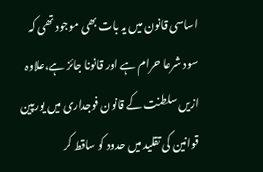اساسی قانون میں یہ بات بھی موجود تھی کہ سود شرعا حرام ہے اور قانونا جائز ہے،علاوہ ازیں سلطنت کے قانون فوجداری میں یورپین قوانین کی تقلید میں حدود کو ساقط کر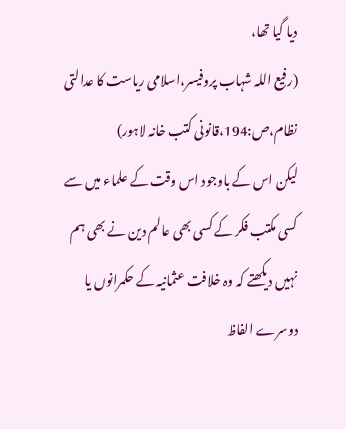دیا گیا تھا،
(رفیع اللہ شہاب پروفیسر،اسلامی ریاست کا عدالتی نظام،ص:194،قانونی کتب خانہ لاہور)
لیکن اس کے باوجود اس وقت کے علماء میں سے کسی مکتب فکر کے کسی بھی عالم دین نے بھی ہم نہیں دیکھتے کہ وہ خلافت عثمانیہ کے حکمرانوں یا دوسرے الفاظ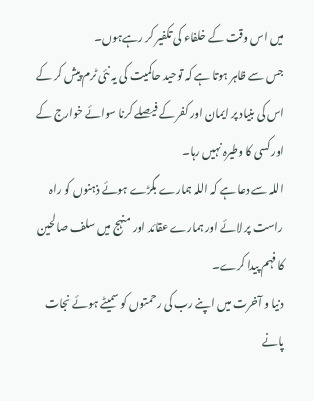میں اس وقت کے خلفاء کی تکفیر کر رہےہوں۔
جس سے ظاہر ہوتا ہے کہ توحید حاکمیت کی یہ نئی ٹرم پیش کر کے اس کی بنیاد پر ایمان اور کفر کے فیصلے کرنا سوائے خوارج کے اور کسی کا وطیرہ نہیں رہا۔
اللہ سے دعا ہے کہ اللہ ہمارے بگڑے ہوئے ذہنوں کو راہ راست پر لائے اور ہمارے عقائد اور منہج میں سلف صالحین کا فہم پیدا کرے۔
دنیا و آخرت میں اپنے رب کی رحمتوں کو سمیٹے ہوئے نجات پانے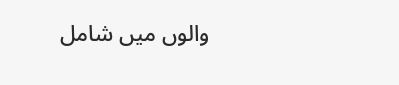والوں میں شامل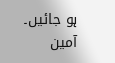ہو جائیں۔
آمین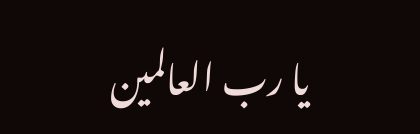یا رب العالمین